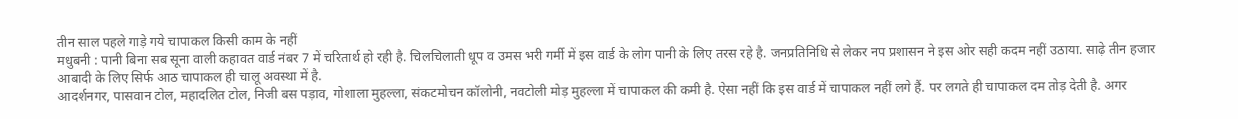तीन साल पहले गाड़े गये चापाकल किसी काम के नहीं
मधुबनी : पानी बिना सब सूना वाली कहावत वार्ड नंबर 7 में चरितार्थ हो रही है. चिलचिलाती धूप व उमस भरी गर्मी में इस वार्ड के लोग पानी के लिए तरस रहे है. जनप्रतिनिधि से लेकर नप प्रशासन ने इस ओर सही कदम नहीं उठाया. साढ़े तीन हजार आबादी के लिए सिर्फ आठ चापाकल ही चालू अवस्था में है.
आदर्शनगर, पासवान टोल, महादलित टोल, निजी बस पड़ाव, गोशाला मुहल्ला, संकटमोचन कॉलोनी, नवटोली मोड़ मुहल्ला में चापाकल की कमी है. ऐसा नहीं कि इस वार्ड में चापाकल नहीं लगे हैं. पर लगते ही चापाकल दम तोड़ देती है. अगर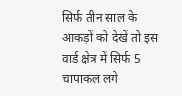सिर्फ तीन साल के आकड़ों को देखें तो इस वार्ड क्षेत्र में सिर्फ 5 चापाकल लगे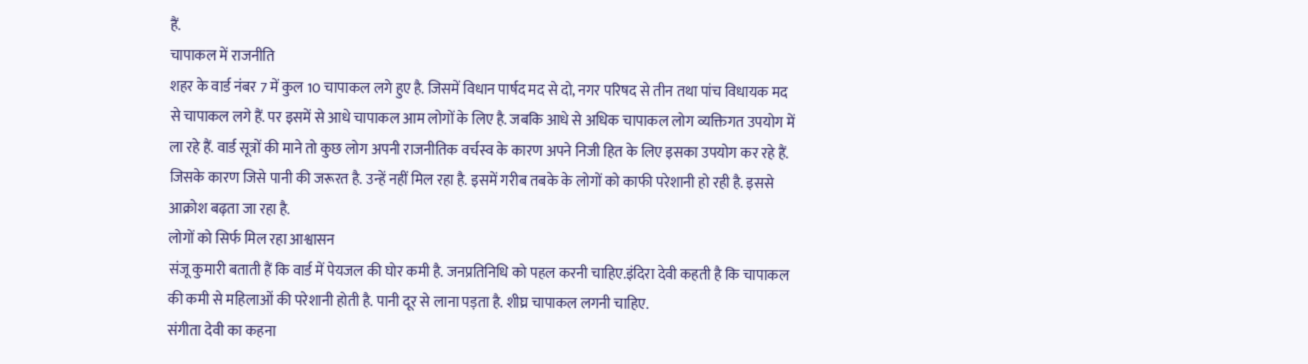हैं.
चापाकल में राजनीति
शहर के वार्ड नंबर 7 में कुल 10 चापाकल लगे हुए है. जिसमें विधान पार्षद मद से दो, नगर परिषद से तीन तथा पांच विधायक मद से चापाकल लगे हैं. पर इसमें से आधे चापाकल आम लोगों के लिए है. जबकि आधे से अधिक चापाकल लोग व्यक्तिगत उपयोग में ला रहे हैं. वार्ड सूत्रों की माने तो कुछ लोग अपनी राजनीतिक वर्चस्व के कारण अपने निजी हित के लिए इसका उपयोग कर रहे हैं. जिसके कारण जिसे पानी की जरूरत है. उन्हें नहीं मिल रहा है. इसमें गरीब तबके के लोगों को काफी परेशानी हो रही है. इससे आक्रोश बढ़ता जा रहा है.
लोगों को सिर्फ मिल रहा आश्वासन
संजू कुमारी बताती हैं कि वार्ड में पेयजल की घोर कमी है. जनप्रतिनिधि को पहल करनी चाहिए.इंदिरा देवी कहती है कि चापाकल की कमी से महिलाओं की परेशानी होती है. पानी दूर से लाना पड़ता है. शीघ्र चापाकल लगनी चाहिए.
संगीता देवी का कहना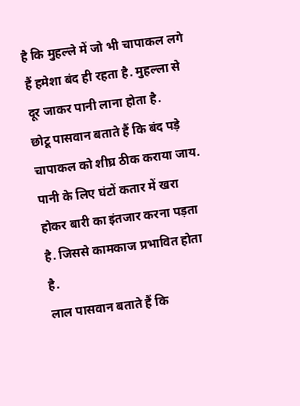है कि मुहल्ले में जो भी चापाकल लगे हैं हमेशा बंद ही रहता है. मुहल्ला से दूर जाकर पानी लाना होता है.
छोटू पासवान बताते हैं कि बंद पड़े चापाकल को शीघ्र ठीक कराया जाय. पानी के लिए घंटों कतार में खरा होकर बारी का इंतजार करना पड़ता है. जिससे कामकाज प्रभावित होता है.
लाल पासवान बताते हैं कि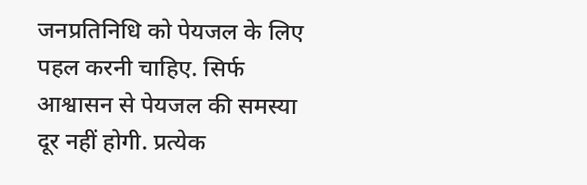जनप्रतिनिधि को पेयजल के लिए पहल करनी चाहिए. सिर्फ आश्वासन से पेयजल की समस्या दूर नहीं होगी. प्रत्येक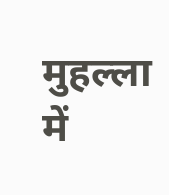मुहल्ला में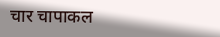चार चापाकल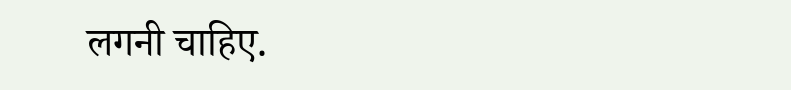लगनी चाहिए.